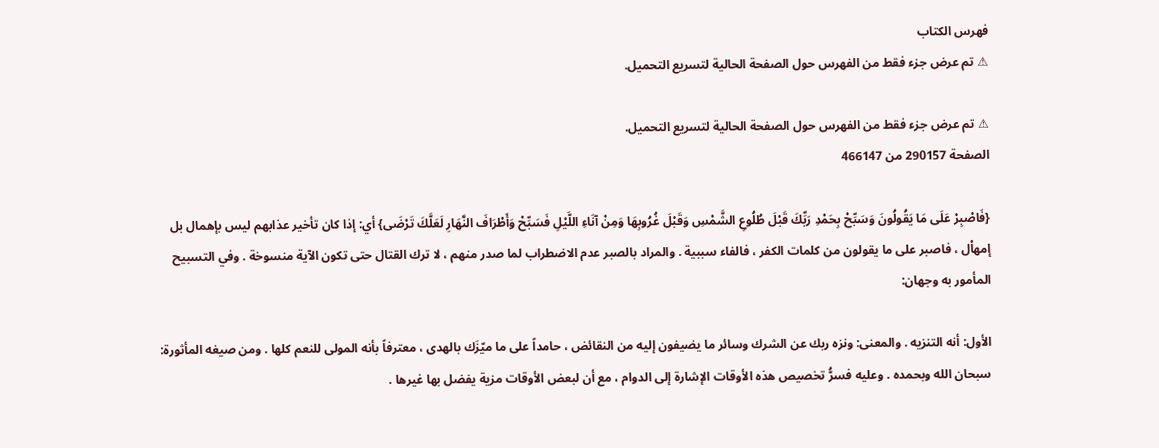فهرس الكتاب
⚠ تم عرض جزء فقط من الفهرس حول الصفحة الحالية لتسريع التحميل.

⚠ تم عرض جزء فقط من الفهرس حول الصفحة الحالية لتسريع التحميل.
الصفحة 290157 من 466147

{فَاصْبِرْ عَلَى مَا يَقُولُونَ وَسَبِّحْ بِحَمْدِ رَبِّكَ قَبْلَ طُلُوعِ الشَّمْسِ وَقَبْلَ غُرُوبِهَا وَمِنْ آنَاءِ اللَّيْلِ فَسَبِّحْ وَأَطْرَافَ النَّهَارِ لَعَلَّكَ تَرْضَى} أي: إذا كان تأخير عذابهم ليس بإهمال بل إمهاْل ، فاصبر على ما يقولون من كلمات الكفر ، فالفاء سببية . والمراد بالصبر عدم الاضطراب لما صدر منهم ، لا ترك القتال حتى تكون الآية منسوخة . وفي التسبيح المأمور به وجهان:

الأول: أنه التنزيه . والمعنى: ونزه ربك عن الشرك وسائر ما يضيفون إليه من النقائض ، حامداً على ما ميّزَك بالهدى ، معترفاً بأنه المولى للنعم كلها . ومن صيغه المأثورة: سبحان الله وبحمده . وعليه فسرُّ تخصيص هذه الأوقات الإشارة إلى الدوام ، مع أن لبعض الأوقات مزية يفضل بها غيرها .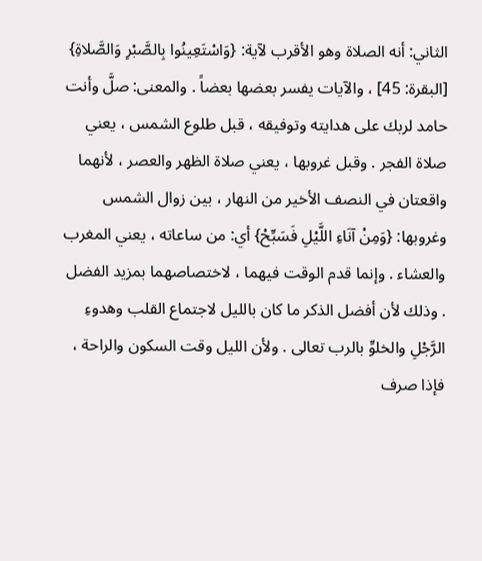الثاني: أنه الصلاة وهو الأقرب لآية: {وَاسْتَعِينُوا بِالصَّبْرِ وَالصَّلاةِ} [البقرة: 45] ، والآيات يفسر بعضها بعضاً . والمعنى: صلَّ وأنت حامد لربك على هدايته وتوفيقه ، قبل طلوع الشمس ، يعني صلاة الفجر . وقبل غروبها ، يعني صلاة الظهر والعصر ، لأنهما واقعتان في النصف الأخير من النهار ، بين زوال الشمس وغروبها: {وَمِنْ آنَاءِ اللَّيْلِ فَسَبِّحْ} أي: من ساعاته ، يعني المغرب والعشاء . وإنما قدم الوقت فيهما ، لاختصاصهما بمزيد الفضل . وذلك لأن أفضل الذكر ما كان بالليل لاجتماع القلب وهدوءِ الرَّجْلِ والخلوِّ بالرب تعالى . ولأن الليل وقت السكون والراحة ، فإذا صرف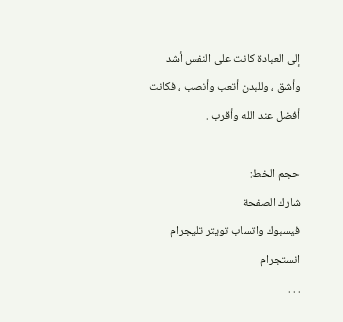إلى العبادة كانت على النفس أشد وأشق ، وللبدن أتعب وأنصب ، فكانت أفضل عند الله وأقرب .

حجم الخط:
شارك الصفحة
فيسبوك واتساب تويتر تليجرام انستجرام
. . .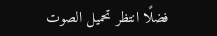فضلًا انتظر تحميل الصوت